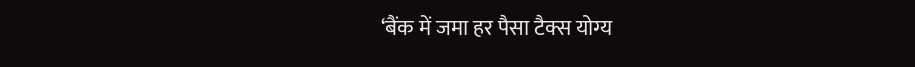‘बैंक में जमा हर पैसा टैक्स योग्य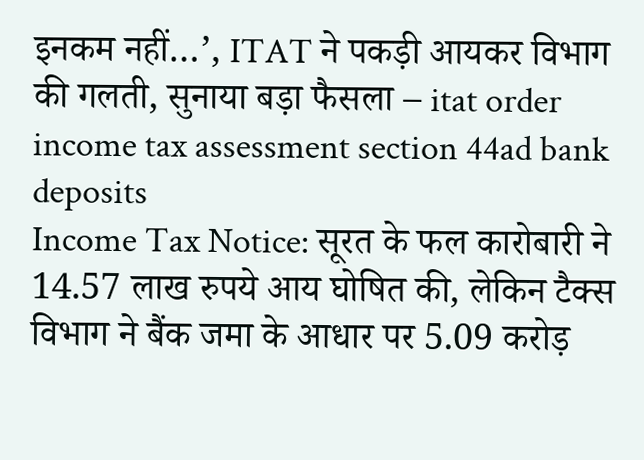इनकम नहीं…’, ITAT ने पकड़ी आयकर विभाग की गलती, सुनाया बड़ा फैसला – itat order income tax assessment section 44ad bank deposits
Income Tax Notice: सूरत के फल कारोबारी ने 14.57 लाख रुपये आय घोषित की, लेकिन टैक्स विभाग ने बैंक जमा के आधार पर 5.09 करोड़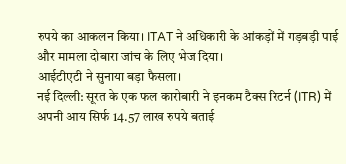रुपये का आकलन किया। ITAT ने अधिकारी के आंकड़ों में गड़बड़ी पाई और मामला दोबारा जांच के लिए भेज दिया।
आईटीएटी ने सुनाया बड़ा फैसला।
नई दिल्ली: सूरत के एक फल कारोबारी ने इनकम टैक्स रिटर्न (ITR) में अपनी आय सिर्फ 14.57 लाख रुपये बताई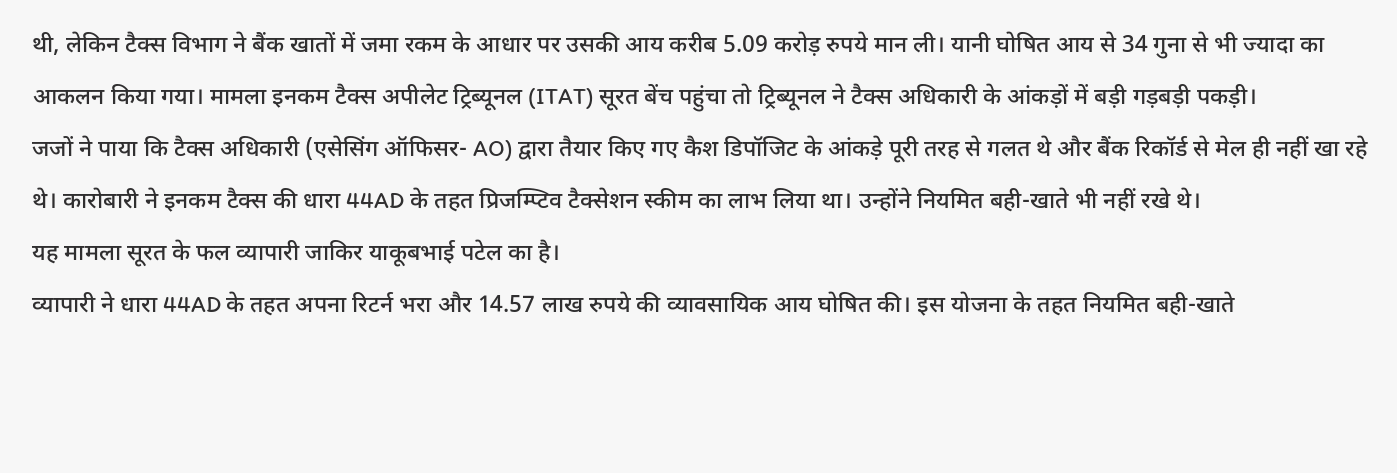थी, लेकिन टैक्स विभाग ने बैंक खातों में जमा रकम के आधार पर उसकी आय करीब 5.09 करोड़ रुपये मान ली। यानी घोषित आय से 34 गुना से भी ज्यादा का आकलन किया गया। मामला इनकम टैक्स अपीलेट ट्रिब्यूनल (ITAT) सूरत बेंच पहुंचा तो ट्रिब्यूनल ने टैक्स अधिकारी के आंकड़ों में बड़ी गड़बड़ी पकड़ी।
जजों ने पाया कि टैक्स अधिकारी (एसेसिंग ऑफिसर- AO) द्वारा तैयार किए गए कैश डिपॉजिट के आंकड़े पूरी तरह से गलत थे और बैंक रिकॉर्ड से मेल ही नहीं खा रहे थे। कारोबारी ने इनकम टैक्स की धारा 44AD के तहत प्रिजम्प्टिव टैक्सेशन स्कीम का लाभ लिया था। उन्होंने नियमित बही-खाते भी नहीं रखे थे।
यह मामला सूरत के फल व्यापारी जाकिर याकूबभाई पटेल का है।
व्यापारी ने धारा 44AD के तहत अपना रिटर्न भरा और 14.57 लाख रुपये की व्यावसायिक आय घोषित की। इस योजना के तहत नियमित बही-खाते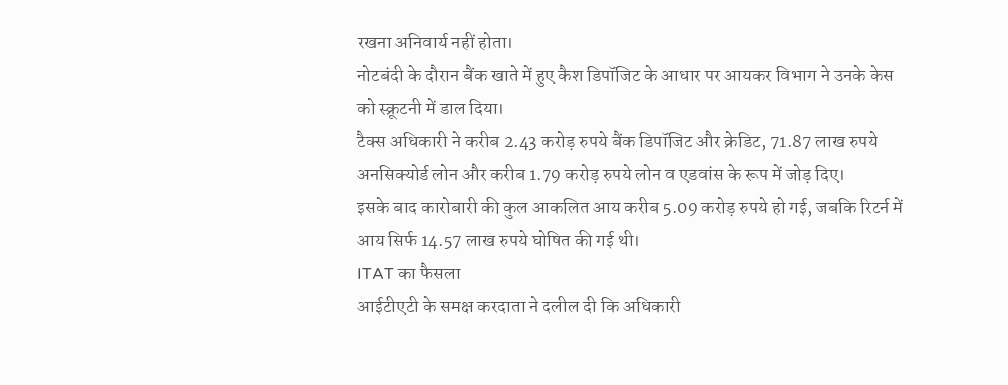रखना अनिवार्य नहीं होता।
नोटबंदी के दौरान बैंक खाते में हुए कैश डिपॉजिट के आधार पर आयकर विभाग ने उनके केस को स्क्रूटनी में डाल दिया।
टैक्स अधिकारी ने करीब 2.43 करोड़ रुपये बैंक डिपॉजिट और क्रेडिट, 71.87 लाख रुपये अनसिक्योर्ड लोन और करीब 1.79 करोड़ रुपये लोन व एडवांस के रूप में जोड़ दिए।
इसके बाद कारोबारी की कुल आकलित आय करीब 5.09 करोड़ रुपये हो गई, जबकि रिटर्न में आय सिर्फ 14.57 लाख रुपये घोषित की गई थी।
ITAT का फैसला
आईटीएटी के समक्ष करदाता ने दलील दी कि अधिकारी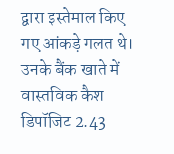द्वारा इस्तेमाल किए गए आंकड़े गलत थे। उनके बैंक खाते में वास्तविक कैश डिपॉजिट 2.43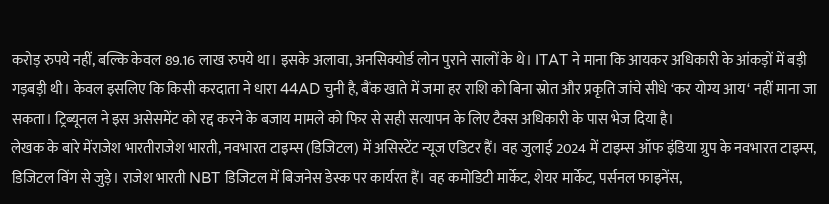करोड़ रुपये नहीं, बल्कि केवल 89.16 लाख रुपये था। इसके अलावा, अनसिक्योर्ड लोन पुराने सालों के थे। ITAT ने माना कि आयकर अधिकारी के आंकड़ों में बड़ी गड़बड़ी थी। केवल इसलिए कि किसी करदाता ने धारा 44AD चुनी है, बैंक खाते में जमा हर राशि को बिना स्रोत और प्रकृति जांचे सीधे ‘कर योग्य आय‘ नहीं माना जा सकता। ट्रिब्यूनल ने इस असेसमेंट को रद्द करने के बजाय मामले को फिर से सही सत्यापन के लिए टैक्स अधिकारी के पास भेज दिया है।
लेखक के बारे मेंराजेश भारतीराजेश भारती, नवभारत टाइम्स (डिजिटल) में असिस्टेंट न्यूज एडिटर हैं। वह जुलाई 2024 में टाइम्स ऑफ इंडिया ग्रुप के नवभारत टाइम्स, डिजिटल विंग से जुड़े। राजेश भारती NBT डिजिटल में बिजनेस डेस्क पर कार्यरत हैं। वह कमोडिटी मार्केट, शेयर मार्केट, पर्सनल फाइनेंस,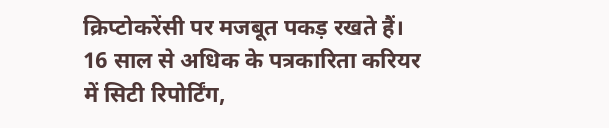क्रिप्टोकरेंसी पर मजबूत पकड़ रखते हैं। 16 साल से अधिक के पत्रकारिता करियर में सिटी रिपोर्टिंग,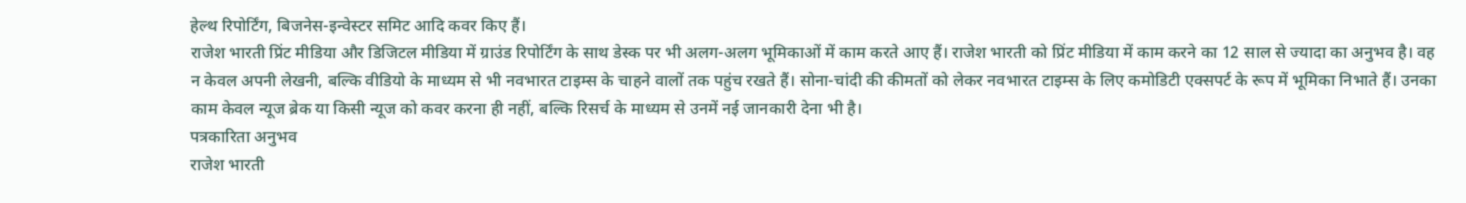हेल्थ रिपोर्टिंग, बिजनेस-इन्वेस्टर समिट आदि कवर किए हैं।
राजेश भारती प्रिंट मीडिया और डिजिटल मीडिया में ग्राउंड रिपोर्टिंग के साथ डेस्क पर भी अलग-अलग भूमिकाओं में काम करते आए हैं। राजेश भारती को प्रिंट मीडिया में काम करने का 12 साल से ज्यादा का अनुभव है। वह न केवल अपनी लेखनी, बल्कि वीडियो के माध्यम से भी नवभारत टाइम्स के चाहने वालों तक पहुंच रखते हैं। सोना-चांदी की कीमतों को लेकर नवभारत टाइम्स के लिए कमोडिटी एक्सपर्ट के रूप में भूमिका निभाते हैं। उनका काम केवल न्यूज ब्रेक या किसी न्यूज को कवर करना ही नहीं, बल्कि रिसर्च के माध्यम से उनमें नई जानकारी देना भी है।
पत्रकारिता अनुभव
राजेश भारती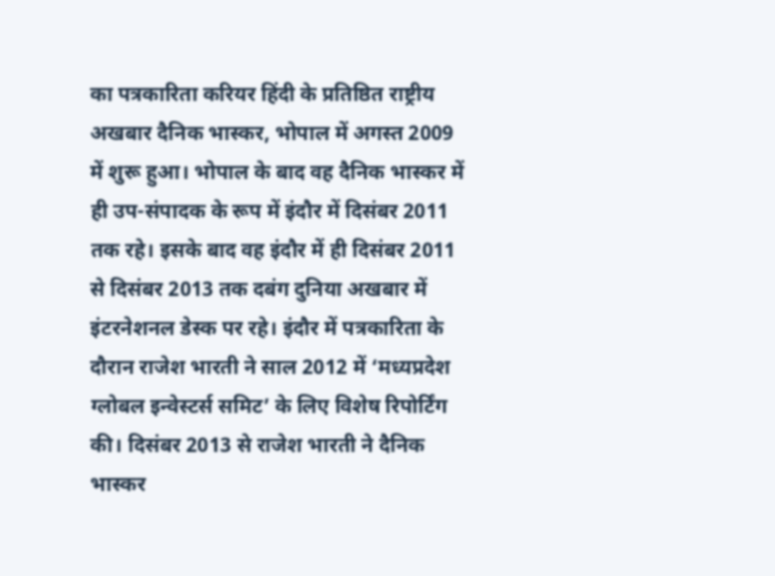का पत्रकारिता करियर हिंदी के प्रतिष्ठित राष्ट्रीय अखबार दैनिक भास्कर, भोपाल में अगस्त 2009 में शुरू हुआ। भोपाल के बाद वह दैनिक भास्कर में ही उप-संपादक के रूप में इंदौर में दिसंबर 2011 तक रहे। इसके बाद वह इंदौर में ही दिसंबर 2011 से दिसंबर 2013 तक दबंग दुनिया अखबार में इंटरनेशनल डेस्क पर रहे। इंदौर में पत्रकारिता के दौरान राजेश भारती ने साल 2012 में ‘मध्यप्रदेश ग्लोबल इन्वेस्टर्स समिट’ के लिए विशेष रिपोर्टिंग की। दिसंबर 2013 से राजेश भारती ने दैनिक भास्कर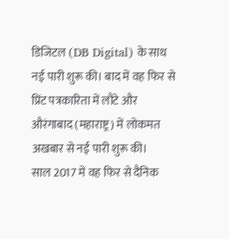डिजिटल (DB Digital) के साथ नई पारी शुरू की। बाद में वह फिर से प्रिंट पत्रकारिता में लौटे और औरंगाबाद (महाराष्ट्र) में लोकमत अखबार से नई पारी शुरू की।
साल 2017 में वह फिर से दैनिक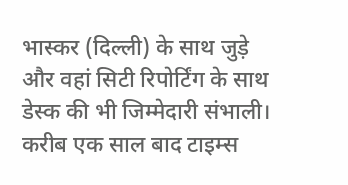भास्कर (दिल्ली) के साथ जुड़े और वहां सिटी रिपोर्टिंग के साथ डेस्क की भी जिम्मेदारी संभाली। करीब एक साल बाद टाइम्स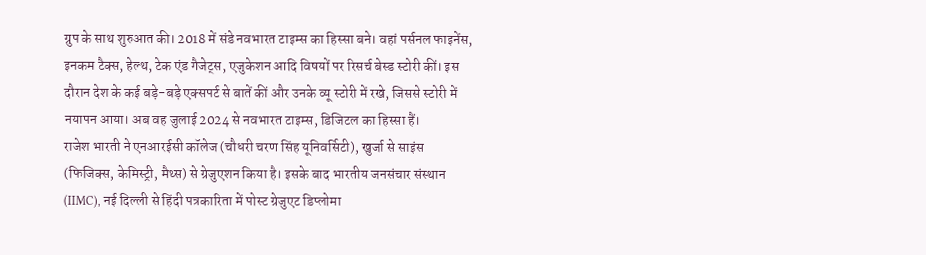ग्रुप के साथ शुरुआत की। 2018 में संडे नवभारत टाइम्स का हिस्सा बने। वहां पर्सनल फाइनेंस, इनकम टैक्स, हेल्थ, टेक एंड गैजेट्स, एजुकेशन आदि विषयों पर रिसर्च बेस्ड स्टोरी कीं। इस दौरान देश के कई बड़े-बड़े एक्सपर्ट से बातें कीं और उनके व्यू स्टोरी में रखे, जिससे स्टोरी में नयापन आया। अब वह जुलाई 2024 से नवभारत टाइम्स, डिजिटल का हिस्सा हैं।
राजेश भारती ने एनआरईसी कॉलेज (चौधरी चरण सिंह यूनिवर्सिटी), खुर्जा से साइंस (फिजिक्स, केमिस्ट्री, मैथ्स) से ग्रेजुएशन किया है। इसके बाद भारतीय जनसंचार संस्थान (IIMC), नई दिल्ली से हिंदी पत्रकारिता में पोस्ट ग्रेजुएट डिप्लोमा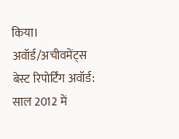किया।
अवॉर्ड/अचीवमेंट्स
बेस्ट रिपोर्टिंग अवॉर्ड: साल 2012 में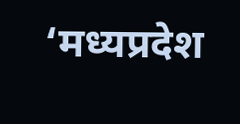‘मध्यप्रदेश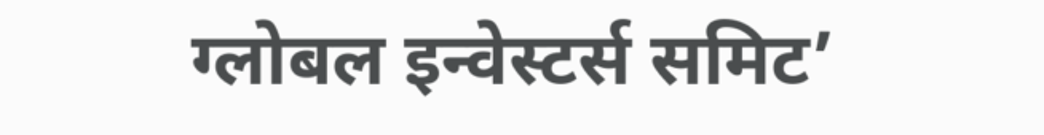ग्लोबल इन्वेस्टर्स समिट’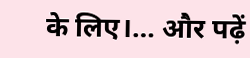के लिए।… और पढ़ें